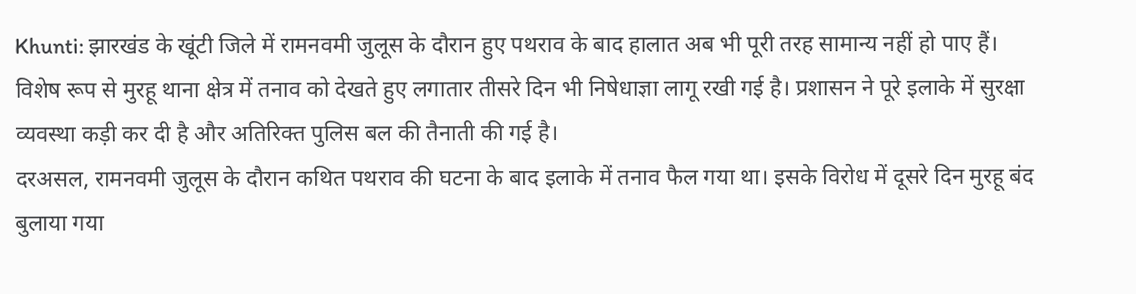Khunti: झारखंड के खूंटी जिले में रामनवमी जुलूस के दौरान हुए पथराव के बाद हालात अब भी पूरी तरह सामान्य नहीं हो पाए हैं। विशेष रूप से मुरहू थाना क्षेत्र में तनाव को देखते हुए लगातार तीसरे दिन भी निषेधाज्ञा लागू रखी गई है। प्रशासन ने पूरे इलाके में सुरक्षा व्यवस्था कड़ी कर दी है और अतिरिक्त पुलिस बल की तैनाती की गई है।
दरअसल, रामनवमी जुलूस के दौरान कथित पथराव की घटना के बाद इलाके में तनाव फैल गया था। इसके विरोध में दूसरे दिन मुरहू बंद बुलाया गया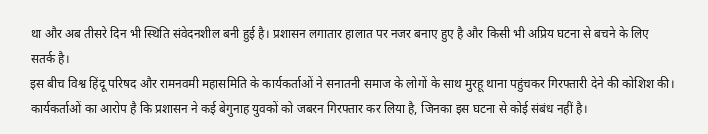था और अब तीसरे दिन भी स्थिति संवेदनशील बनी हुई है। प्रशासन लगातार हालात पर नजर बनाए हुए है और किसी भी अप्रिय घटना से बचने के लिए सतर्क है।
इस बीच विश्व हिंदू परिषद और रामनवमी महासमिति के कार्यकर्ताओं ने सनातनी समाज के लोगों के साथ मुरहू थाना पहुंचकर गिरफ्तारी देने की कोशिश की। कार्यकर्ताओं का आरोप है कि प्रशासन ने कई बेगुनाह युवकों को जबरन गिरफ्तार कर लिया है, जिनका इस घटना से कोई संबंध नहीं है।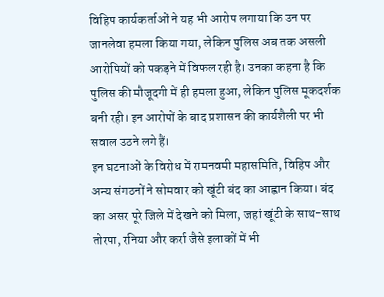विहिप कार्यकर्ताओं ने यह भी आरोप लगाया कि उन पर जानलेवा हमला किया गया, लेकिन पुलिस अब तक असली आरोपियों को पकड़ने में विफल रही है। उनका कहना है कि पुलिस की मौजूदगी में ही हमला हुआ, लेकिन पुलिस मूकदर्शक बनी रही। इन आरोपों के बाद प्रशासन की कार्यशैली पर भी सवाल उठने लगे हैं।
इन घटनाओं के विरोध में रामनवमी महासमिति, विहिप और अन्य संगठनों ने सोमवार को खूंटी बंद का आह्वान किया। बंद का असर पूरे जिले में देखने को मिला, जहां खूंटी के साथ-साथ तोरपा, रनिया और कर्रा जैसे इलाकों में भी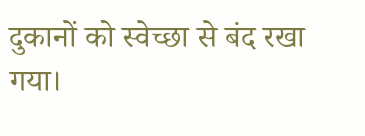दुकानों को स्वेच्छा से बंद रखा गया।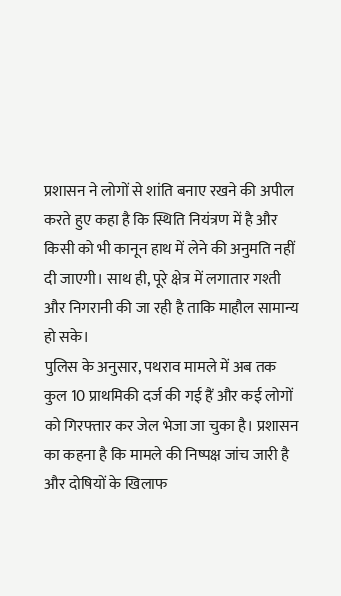प्रशासन ने लोगों से शांति बनाए रखने की अपील करते हुए कहा है कि स्थिति नियंत्रण में है और किसी को भी कानून हाथ में लेने की अनुमति नहीं दी जाएगी। साथ ही, पूरे क्षेत्र में लगातार गश्ती और निगरानी की जा रही है ताकि माहौल सामान्य हो सके।
पुलिस के अनुसार, पथराव मामले में अब तक कुल 10 प्राथमिकी दर्ज की गई हैं और कई लोगों को गिरफ्तार कर जेल भेजा जा चुका है। प्रशासन का कहना है कि मामले की निष्पक्ष जांच जारी है और दोषियों के खिलाफ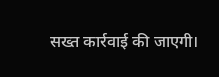सख्त कार्रवाई की जाएगी।